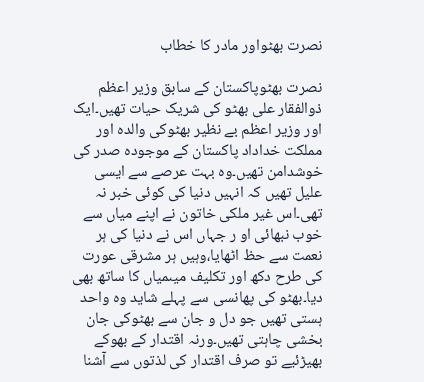نصرت بھٹواور مادر کا خطاب

نصرت بھٹوپاکستان کے سابق وزیر اعظم ذوالفقار علی بھٹو کی شریک حیات تھیں۔ایک اور وزیر اعظم بے نظیر بھٹوکی والدہ اور مملکت خداداد پاکستان کے موجودہ صدر کی خوشدامن تھیں۔وہ بہت عرصے سے ایسی علیل تھیں کہ انہیں دنیا کی کوئی خبر نہ تھی۔اس غیر ملکی خاتون نے اپنے میاں سے خوب نبھائی او ر جہاں اس نے دنیا کی ہر نعمت سے حظ اٹھایا،وہیں ہر مشرقی عورت کی طرح دکھ اور تکلیف میںمیاں کا ساتھ بھی دیا۔بھٹو کی پھانسی سے پہلے شاید وہ واحد ہستی تھیں جو دل و جان سے بھٹوکی جان بخشی چاہتی تھیں۔ورنہ اقتدار کے بھوکے بھیڑئیے تو صرف اقتدار کی لذتوں سے آشنا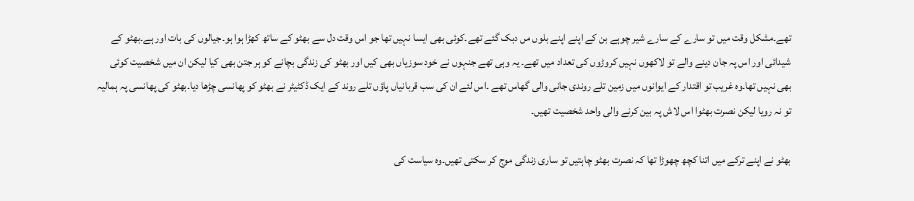تھے۔مشکل وقت میں تو سارے کے سارے شیر چوہے بن کے اپنے اپنے بلوں مں دبک گئے تھے۔کوئی بھی ایسا نہیں تھا جو اس وقت دل سے بھٹو کے ساتھ کھڑا ہوا ہو۔جیالوں کی بات اور ہے۔بھٹو کے شیدائی اور اس پہ جان دینے والے تو لاکھوں نہیں کروڑوں کی تعداد میں تھے۔ یہ وہی تھے جنہوں نے خود سوزیاں بھی کیں اور بھٹو کی زندگی بچانے کو ہر جتن بھی کیا لیکن ان میں شخصیت کوئی بھی نہیں تھا۔وہ غریب تو اقتدار کے ایوانوں میں زمین تلے روندی جانی والی گھاس تھے ۔اس لئے ان کی سب قربانیاں پاؤں تلے روند کے ایک ڈکٹیٹر نے بھٹو کو پھانسی چڑھا دیا۔بھٹو کی پھانسی پہ ہمالیہ تو نہ رویا لیکن نصرت بھٹوا اس لاش پہ بین کرنے والی واحد شخصیت تھیں۔

بھٹو نے اپنے ترکے میں اتنا کچھ چھوڑا تھا کہ نصرت بھٹو چاہتیں تو ساری زندگی موج کر سکتی تھیں۔وہ سیاست کی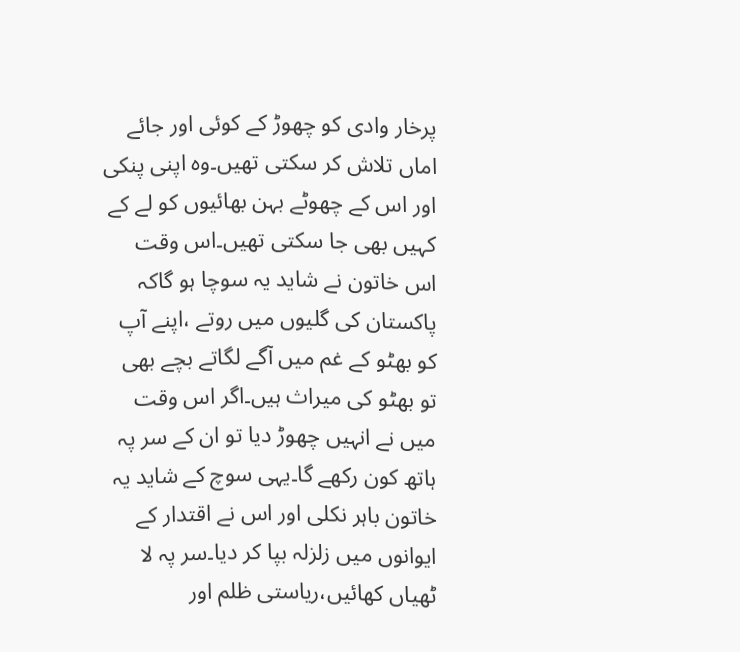پرخار وادی کو چھوڑ کے کوئی اور جائے اماں تلاش کر سکتی تھیں۔وہ اپنی پنکی اور اس کے چھوٹے بہن بھائیوں کو لے کے کہیں بھی جا سکتی تھیں۔اس وقت اس خاتون نے شاید یہ سوچا ہو گاکہ پاکستان کی گلیوں میں روتے ،اپنے آپ کو بھٹو کے غم میں آگے لگاتے بچے بھی تو بھٹو کی میراث ہیں۔اگر اس وقت میں نے انہیں چھوڑ دیا تو ان کے سر پہ ہاتھ کون رکھے گا۔یہی سوچ کے شاید یہ خاتون باہر نکلی اور اس نے اقتدار کے ایوانوں میں زلزلہ بپا کر دیا۔سر پہ لا ٹھیاں کھائیں،ریاستی ظلم اور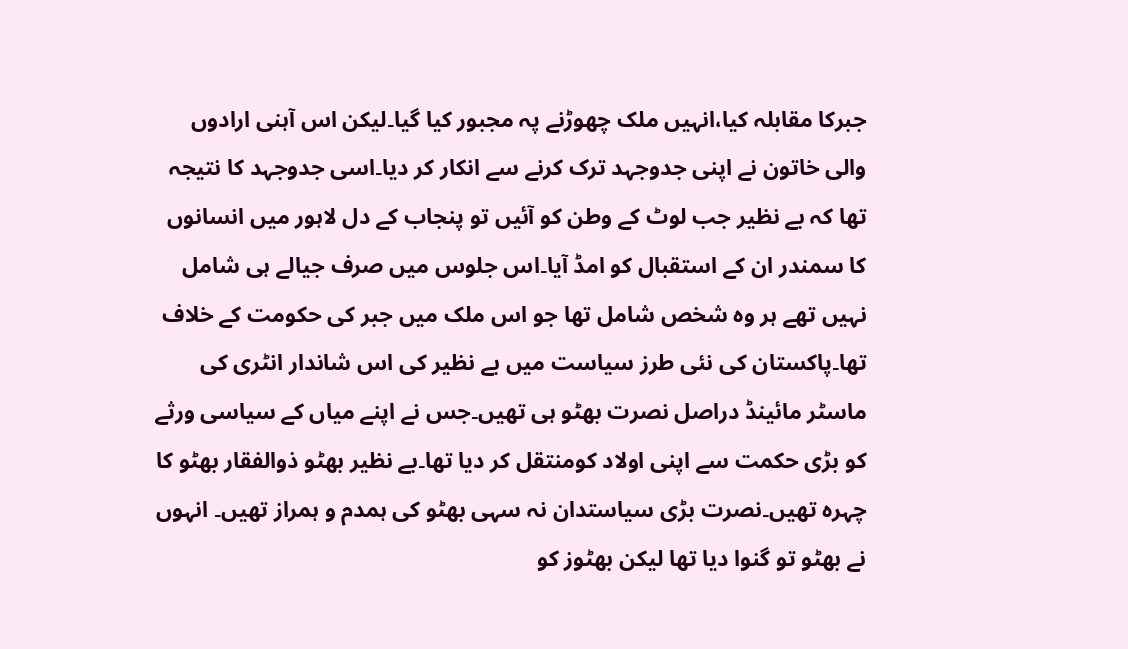جبرکا مقابلہ کیا،انہیں ملک چھوڑنے پہ مجبور کیا گیا۔لیکن اس آہنی ارادوں والی خاتون نے اپنی جدوجہد ترک کرنے سے انکار کر دیا۔اسی جدوجہد کا نتیجہ تھا کہ بے نظیر جب لوٹ کے وطن کو آئیں تو پنجاب کے دل لاہور میں انسانوں کا سمندر ان کے استقبال کو امڈ آیا۔اس جلوس میں صرف جیالے ہی شامل نہیں تھے ہر وہ شخص شامل تھا جو اس ملک میں جبر کی حکومت کے خلاف تھا۔پاکستان کی نئی طرز سیاست میں بے نظیر کی اس شاندار انٹری کی ماسٹر مائینڈ دراصل نصرت بھٹو ہی تھیں۔جس نے اپنے میاں کے سیاسی ورثے کو بڑی حکمت سے اپنی اولاد کومنتقل کر دیا تھا۔بے نظیر بھٹو ذوالفقار بھٹو کا چہرہ تھیں۔نصرت بڑی سیاستدان نہ سہی بھٹو کی ہمدم و ہمراز تھیں۔ انہوں نے بھٹو تو گنوا دیا تھا لیکن بھٹوز کو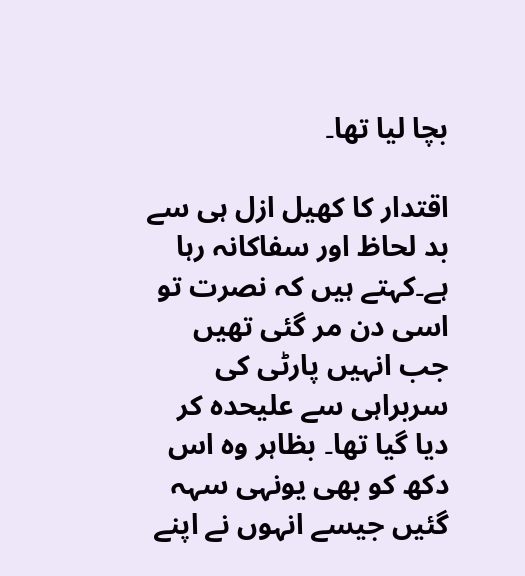بچا لیا تھا۔

اقتدار کا کھیل ازل ہی سے بد لحاظ اور سفاکانہ رہا ہے۔کہتے ہیں کہ نصرت تو اسی دن مر گئی تھیں جب انہیں پارٹی کی سربراہی سے علیحدہ کر دیا گیا تھا۔ بظاہر وہ اس دکھ کو بھی یونہی سہہ گئیں جیسے انہوں نے اپنے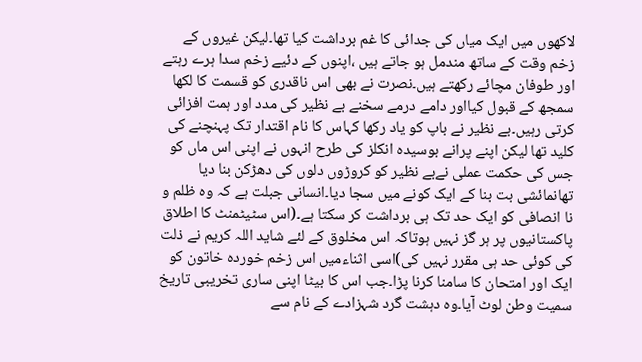لاکھوں میں ایک میاں کی جدائی کا غم برداشت کیا تھا۔لیکن غیروں کے زخم وقت کے ساتھ مندمل ہو جاتے ہیں ،اپنوں کے دئیے زخم سدا ہرے رہتے اور طوفان مچائے رکھتے ہیں۔نصرت نے بھی اس ناقدری کو قسمت کا لکھا سمجھ کے قبول کیااور دامے درمے سخنے بے نظیر کی مدد اور ہمت افزائی کرتی رہیں۔بے نظیر نے باپ کو یاد رکھا کہاس کا نام اقتدار تک پہنچنے کی کلید تھا لیکن اپنے پرانے بوسیدہ انکلز کی طرح انہوں نے اپنی اس ماں کو جس کی حکمت عملی نےبے نظیر کو کروڑوں دلوں کی دھڑکن بنا دیا تھانمائشی بت بنا کے ایک کونے میں سجا دیا۔انسانی جبلت ہے کہ وہ ظلم و نا انصافی کو ایک حد تک ہی برداشت کر سکتا ہے۔(اس سٹیٹمنٹ کا اطلاق پاکستانیوں پر ہر گز نہیں ہوتاکہ اس مخلوق کے لئے شاید اللہ کریم نے ذلت کی کوئی حد ہی مقرر نہیں کی)اسی اثناءمیں اس زخم خوردہ خاتون کو ایک اور امتحان کا سامنا کرنا پڑا۔جب اس کا بیٹا اپنی ساری تخریبی تاریخ سمیت وطن لوٹ آیا۔وہ دہشت گرد شہزادے کے نام سے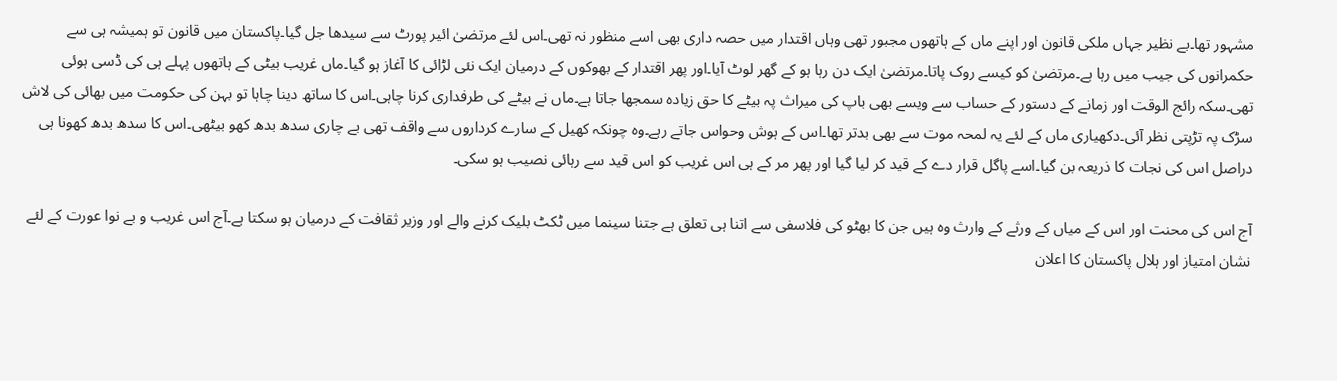مشہور تھا۔بے نظیر جہاں ملکی قانون اور اپنے ماں کے ہاتھوں مجبور تھی وہاں اقتدار میں حصہ داری بھی اسے منظور نہ تھی۔اس لئے مرتضیٰ ائیر پورٹ سے سیدھا جل گیا۔پاکستان میں قانون تو ہمیشہ ہی سے حکمرانوں کی جیب میں رہا ہے۔مرتضیٰ کو کیسے روک پاتا۔مرتضیٰ ایک دن رہا ہو کے گھر لوٹ آیا۔اور پھر اقتدار کے بھوکوں کے درمیان ایک نئی لڑائی کا آغاز ہو گیا۔ماں غریب بیٹی کے ہاتھوں پہلے ہی کی ڈسی ہوئی تھی۔سکہ رائج الوقت اور زمانے کے دستور کے حساب سے ویسے بھی باپ کی میراث پہ بیٹے کا حق زیادہ سمجھا جاتا ہے۔ماں نے بیٹے کی طرفداری کرنا چاہی۔اس کا ساتھ دینا چاہا تو بہن کی حکومت میں بھائی کی لاش سڑک پہ تڑپتی نظر آئی۔دکھیاری ماں کے لئے یہ لمحہ موت سے بھی بدتر تھا۔اس کے ہوش وحواس جاتے رہے۔وہ چونکہ کھیل کے سارے کرداروں سے واقف تھی بے چاری سدھ بدھ کھو بیٹھی۔اس کا سدھ بدھ کھونا ہی دراصل اس کی نجات کا ذریعہ بن گیا۔اسے پاگل قرار دے کے قید کر لیا گیا اور پھر مر کے ہی اس غریب کو اس قید سے رہائی نصیب ہو سکی۔

آج اس کی محنت اور اس کے میاں کے ورثے کے وارث وہ ہیں جن کا بھٹو کی فلاسفی سے اتنا ہی تعلق ہے جتنا سینما میں ٹکٹ بلیک کرنے والے اور وزیر ثقافت کے درمیان ہو سکتا ہے۔آج اس غریب و بے نوا عورت کے لئے نشان امتیاز اور ہلال پاکستان کا اعلان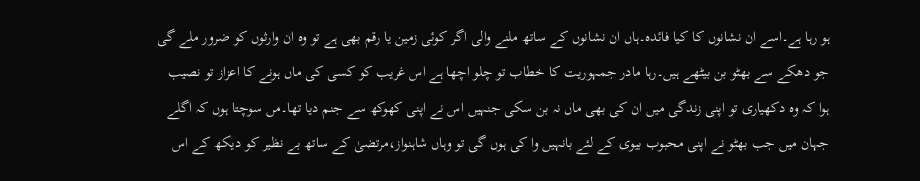ہو رہا ہے۔اسے ان نشانوں کا کیا فائدہ۔ہاں ان نشانوں کے ساتھ ملنے والی اگر کوئی زمین یا رقم بھی ہے تو وہ ان وارثوں کو ضرور ملے گی جو دھکے سے بھٹو بن بیٹھے ہیں۔رہا مادر جمہوریت کا خطاب تو چلو اچھا ہے اس غریب کو کسی کی ماں ہونے کا اعزاز تو نصیب ہوا کہ وہ دکھیاری تو اپنی زندگی میں ان کی بھی ماں نہ بن سکی جنہیں اس نے اپنی کھوکھ سے جنم دیا تھا۔مں سوچتا ہوں کہ اگلے جہان میں جب بھٹو نے اپنی محبوب بیوی کے لئے بانہیں وا کی ہوں گی تو وہاں شاہنواز،مرتضیٰ کے ساتھ بے نظیر کو دیکھ کے اس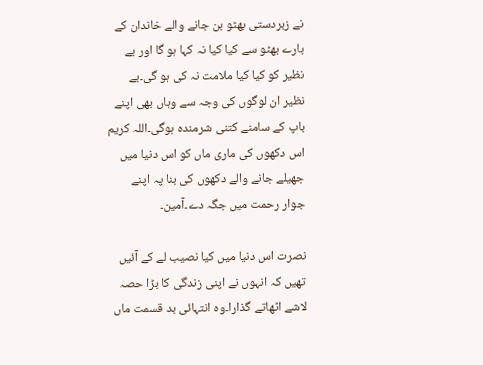نے زبردستی بھٹو بن جانے والے خاندان کے بارے بھٹو سے کیا کیا نہ کہا ہو گا اور بے نظیر کو کیا کیا ملامت نہ کی ہو گی۔بے نظیر ان لوگوں کی وجہ سے وہاں بھی اپنے باپ کے سامنے کتنی شرمندہ ہوگی۔اللہ کریم اس دکھوں کی ماری ماں کو اس دنیا میں جھیلے جانے والے دکھوں کی بنا پہ اپنے جوار رحمت میں جگہ دے۔آمین۔

نصرت اس دنیا میں کیا نصیب لے کے آئیں تھیں کہ انہوں نے اپنی زندگی کا بڑا حصہ لاشے اٹھاتے گذارا۔وہ انتہائی بد قسمت ماں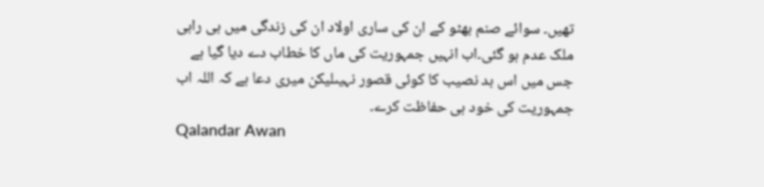تھیں۔ سوائے صنم بھٹو کے ان کی ساری اولاد ان کی زندگی میں ہی راہی ملک عدم ہو گئی۔اب انہیں جمہوریت کی ماں کا خطاب دے دیا گیا ہے جس میں اس بد نصیب کا کوئی قصور نہیںلیکن میری دعا ہے کہ اللہ اب جمہوریت کی خود ہی حفاظت کرے۔
Qalandar Awan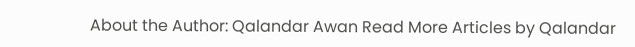About the Author: Qalandar Awan Read More Articles by Qalandar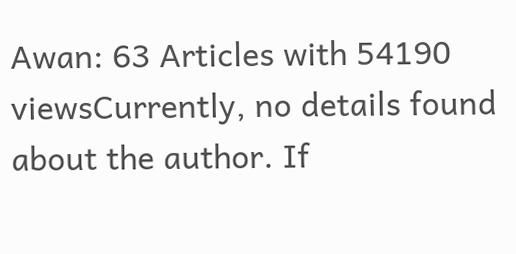Awan: 63 Articles with 54190 viewsCurrently, no details found about the author. If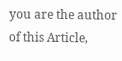you are the author of this Article,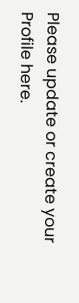Please update or create your Profile here.